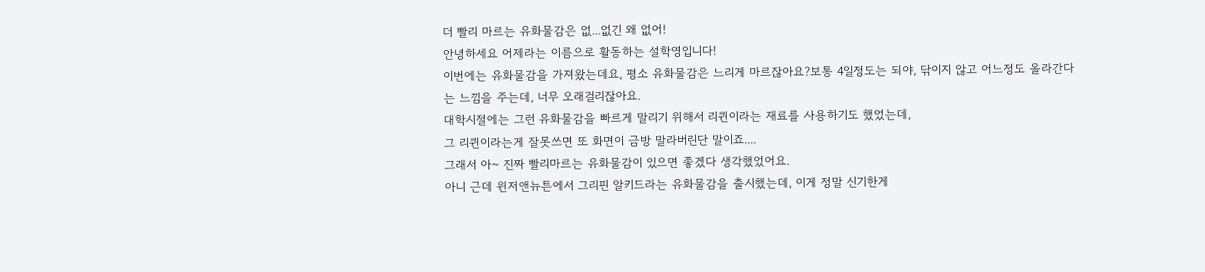더 빨리 마르는 유화물감은 없...없긴 왜 없어!
안녕하세요 어제라는 이름으로 활동하는 설학영입니다!
이번에는 유화물감을 가져왔는데요, 평소 유화물감은 느리게 마르잖아요?보통 4일정도는 되야, 닦이지 않고 어느정도 올라간다는 느낌을 주는데, 너무 오래걸리잖아요.
대학시절에는 그런 유화물감을 빠르게 말리기 위해서 리퀸이라는 재료를 사용하기도 했었는데,
그 리퀸이라는게 잘못쓰면 또 화면이 금방 말라버린단 말이죠....
그래서 아~ 진짜 빨리마르는 유화물감이 있으면 좋겠다 생각했었어요.
아니 근데 윈저앤뉴튼에서 그리핀 알키드라는 유화물감을 출시했는데, 이게 정말 신기한게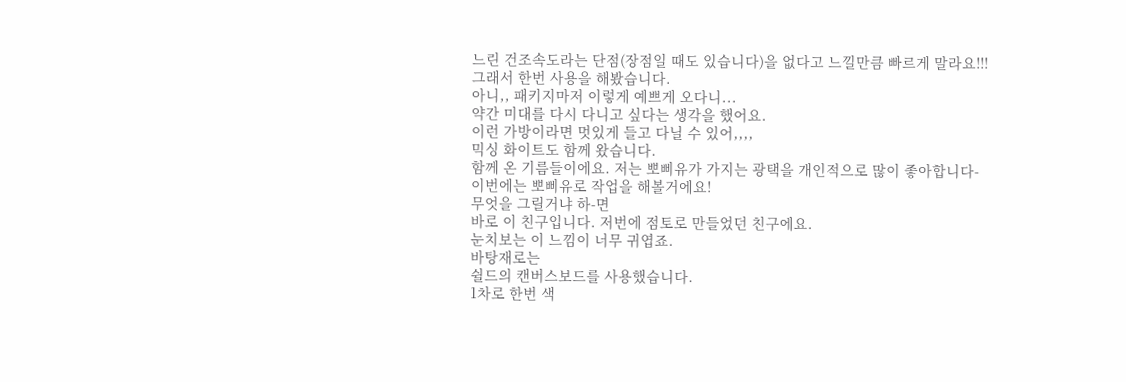느린 건조속도라는 단점(장점일 때도 있습니다)을 없다고 느낄만큼 빠르게 말라요!!!
그래서 한번 사용을 해봤습니다.
아니,, 패키지마저 이렇게 예쁘게 오다니...
약간 미대를 다시 다니고 싶다는 생각을 했어요.
이런 가방이라면 멋있게 들고 다닐 수 있어,,,,
믹싱 화이트도 함께 왔습니다.
함께 온 기름들이에요. 저는 뽀삐유가 가지는 광택을 개인적으로 많이 좋아합니다-
이번에는 뽀삐유로 작업을 해볼거에요!
무엇을 그릴거냐 하-면
바로 이 친구입니다. 저번에 점토로 만들었던 친구에요.
눈치보는 이 느낌이 너무 귀엽죠.
바탕재로는
쉴드의 캔버스보드를 사용했습니다.
1차로 한번 색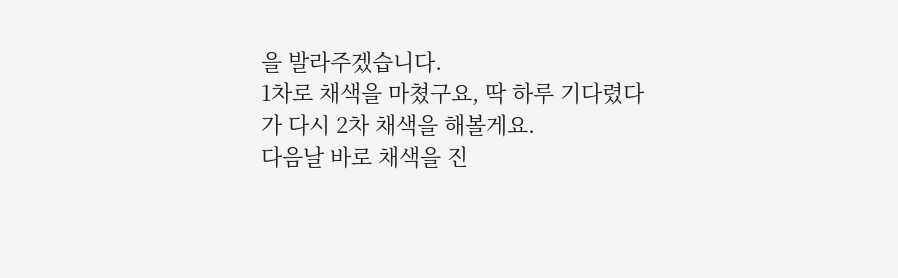을 발라주겠습니다.
1차로 채색을 마쳤구요, 딱 하루 기다렸다가 다시 2차 채색을 해볼게요.
다음날 바로 채색을 진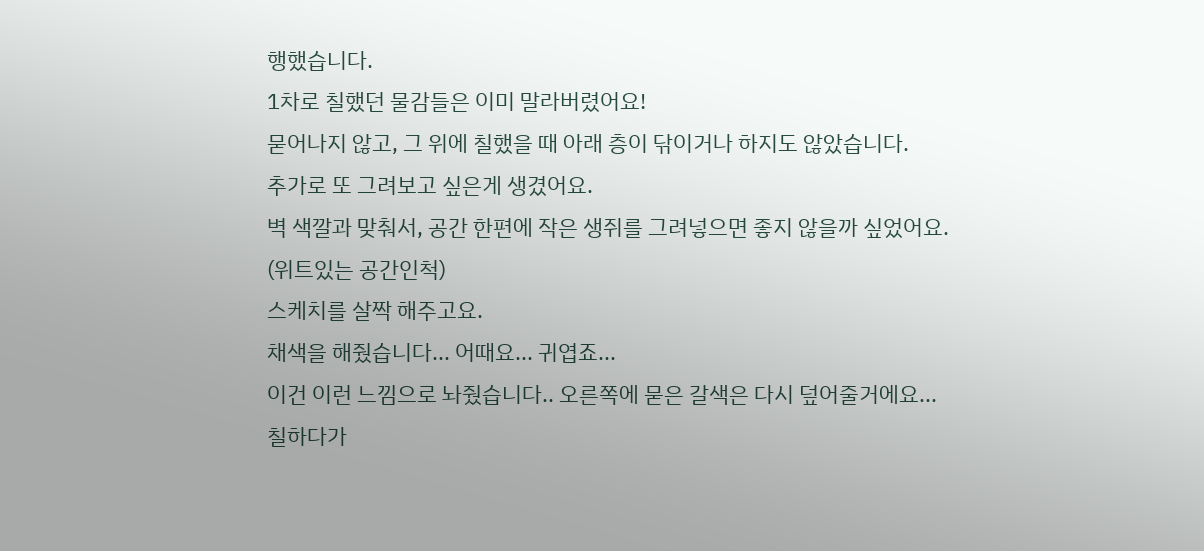행했습니다.
1차로 칠했던 물감들은 이미 말라버렸어요!
묻어나지 않고, 그 위에 칠했을 때 아래 층이 닦이거나 하지도 않았습니다.
추가로 또 그려보고 싶은게 생겼어요.
벽 색깔과 맞춰서, 공간 한편에 작은 생쥐를 그려넣으면 좋지 않을까 싶었어요.
(위트있는 공간인척)
스케치를 살짝 해주고요.
채색을 해줬습니다... 어때요... 귀엽죠...
이건 이런 느낌으로 놔줬습니다.. 오른쪽에 묻은 갈색은 다시 덮어줄거에요...
칠하다가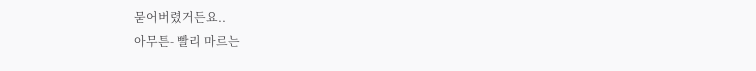묻어버렸거든요..
아무튼- 빨리 마르는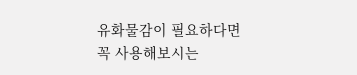유화물감이 필요하다면
꼭 사용해보시는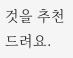것을 추천드려요.